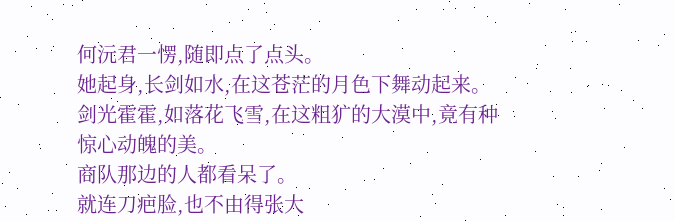何沅君一愣,随即点了点头。
她起身,长剑如水,在这苍茫的月色下舞动起来。
剑光霍霍,如落花飞雪,在这粗犷的大漠中,竟有种惊心动魄的美。
商队那边的人都看呆了。
就连刀疤脸,也不由得张大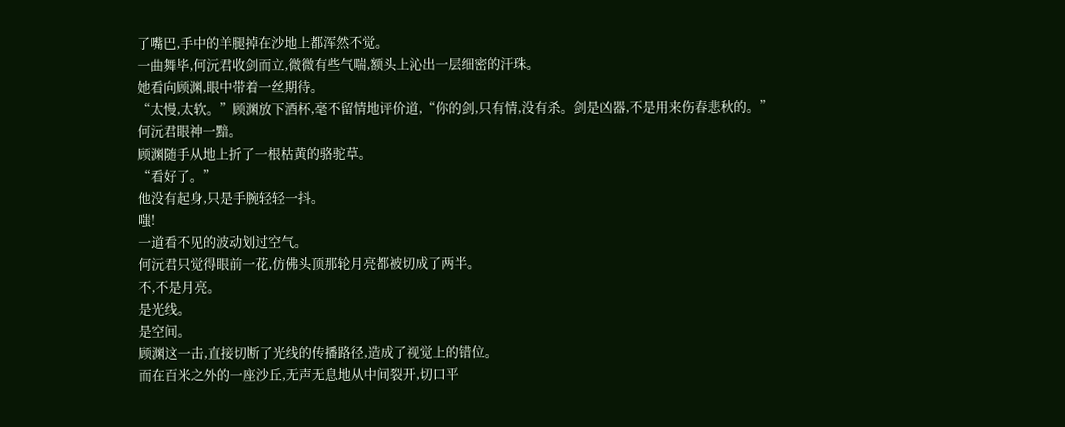了嘴巴,手中的羊腿掉在沙地上都浑然不觉。
一曲舞毕,何沅君收剑而立,微微有些气喘,额头上沁出一层细密的汗珠。
她看向顾渊,眼中带着一丝期待。
“太慢,太软。”顾渊放下酒杯,毫不留情地评价道,“你的剑,只有情,没有杀。剑是凶器,不是用来伤春悲秋的。”
何沅君眼神一黯。
顾渊随手从地上折了一根枯黄的骆驼草。
“看好了。”
他没有起身,只是手腕轻轻一抖。
嗤!
一道看不见的波动划过空气。
何沅君只觉得眼前一花,仿佛头顶那轮月亮都被切成了两半。
不,不是月亮。
是光线。
是空间。
顾渊这一击,直接切断了光线的传播路径,造成了视觉上的错位。
而在百米之外的一座沙丘,无声无息地从中间裂开,切口平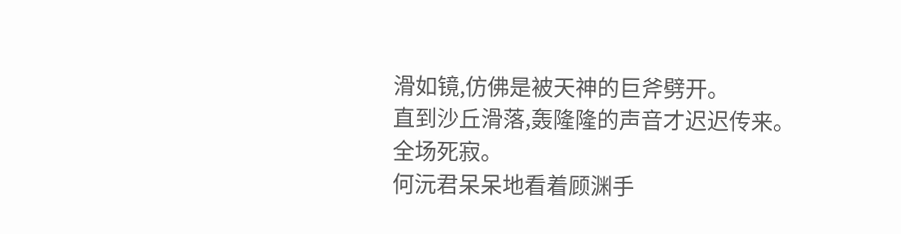滑如镜,仿佛是被天神的巨斧劈开。
直到沙丘滑落,轰隆隆的声音才迟迟传来。
全场死寂。
何沅君呆呆地看着顾渊手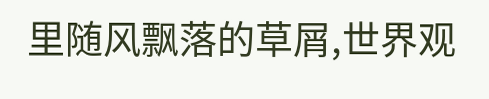里随风飘落的草屑,世界观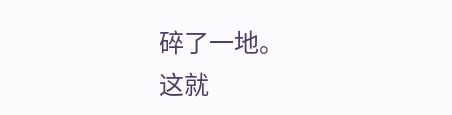碎了一地。
这就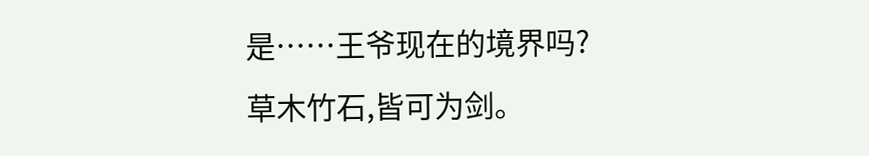是……王爷现在的境界吗?
草木竹石,皆可为剑。